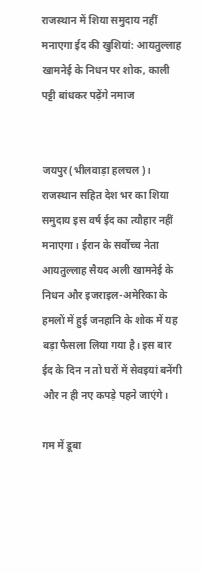राजस्थान में शिया समुदाय नहीं मनाएगा ईद की खुशियां: आयतुल्लाह खामनेई के निधन पर शोक, काली पट्टी बांधकर पढ़ेंगे नमाज


जयपुर(भीलवाड़ा हलचल)। राजस्थान सहित देश भर का शिया समुदाय इस वर्ष ईद का त्यौहार नहीं मनाएगा। ईरान के सर्वोच्च नेता आयतुल्लाह सैयद अली खामनेई के निधन और इजराइल-अमेरिका के हमलों में हुई जनहानि के शोक में यह बड़ा फैसला लिया गया है। इस बार ईद के दिन न तो घरों में सेवइयां बनेंगी और न ही नए कपड़े पहने जाएंगे।

गम में डूबा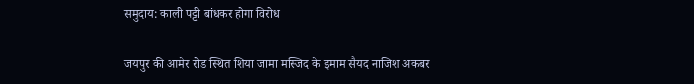समुदाय: काली पट्टी बांधकर होगा विरोध

जयपुर की आमेर रोड स्थित शिया जामा मस्जिद के इमाम सैयद नाजिश अकबर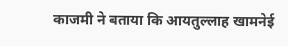काजमी ने बताया कि आयतुल्लाह खामनेई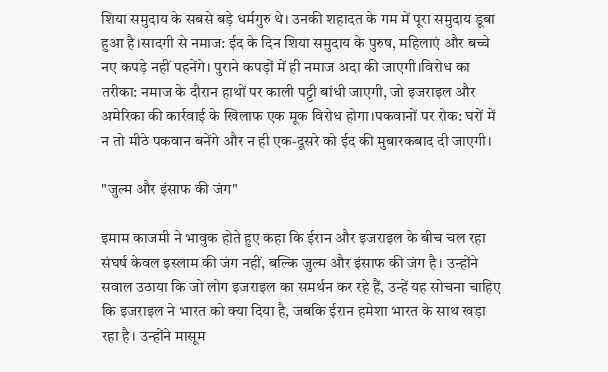शिया समुदाय के सबसे बड़े धर्मगुरु थे। उनकी शहादत के गम में पूरा समुदाय डूबा हुआ है।सादगी से नमाज: ईद के दिन शिया समुदाय के पुरुष, महिलाएं और बच्चे नए कपड़े नहीं पहनेंगे। पुराने कपड़ों में ही नमाज अदा की जाएगी।विरोध का तरीका: नमाज के दौरान हाथों पर काली पट्टी बांधी जाएगी, जो इजराइल और अमेरिका की कार्रवाई के खिलाफ एक मूक विरोध होगा।पकवानों पर रोक: घरों में न तो मीठे पकवान बनेंगे और न ही एक-दूसरे को ईद की मुबारकबाद दी जाएगी।

"जुल्म और इंसाफ की जंग"

इमाम काजमी ने भावुक होते हुए कहा कि ईरान और इजराइल के बीच चल रहा संघर्ष केवल इस्लाम की जंग नहीं, बल्कि जुल्म और इंसाफ की जंग है। उन्होंने सवाल उठाया कि जो लोग इजराइल का समर्थन कर रहे हैं, उन्हें यह सोचना चाहिए कि इजराइल ने भारत को क्या दिया है, जबकि ईरान हमेशा भारत के साथ खड़ा रहा है। उन्होंने मासूम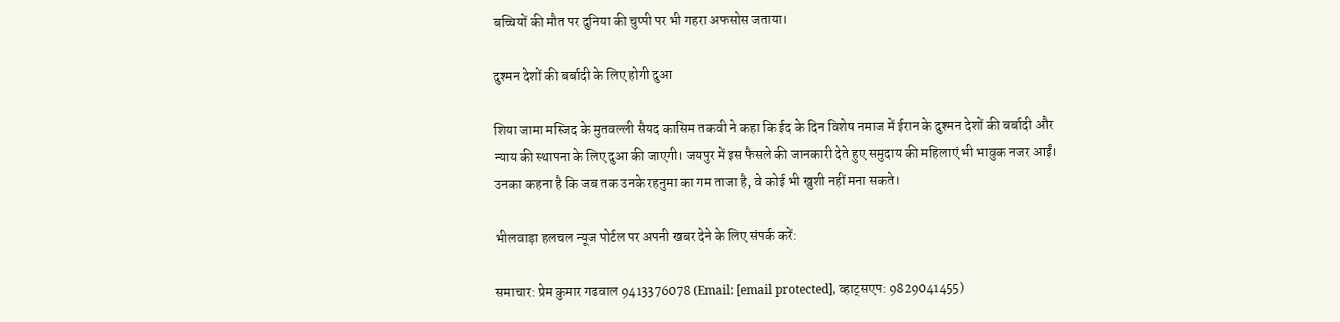बच्चियों की मौत पर दुनिया की चुप्पी पर भी गहरा अफसोस जताया।

दुश्मन देशों की बर्बादी के लिए होगी दुआ

शिया जामा मस्जिद के मुतवल्ली सैयद कासिम तकवी ने कहा कि ईद के दिन विशेष नमाज में ईरान के दुश्मन देशों की बर्बादी और न्याय की स्थापना के लिए दुआ की जाएगी। जयपुर में इस फैसले की जानकारी देते हुए समुदाय की महिलाएं भी भावुक नजर आईं। उनका कहना है कि जब तक उनके रहनुमा का गम ताजा है, वे कोई भी खुशी नहीं मना सकते।

भीलवाड़ा हलचल न्यूज पोर्टल पर अपनी खबर देने के लिए संपर्क करें:

समाचार: प्रेम कुमार गढवाल 9413376078 (Email: [email protected], व्हाट्सएप: 9829041455)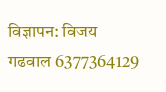विज्ञापन: विजय गढवाल 6377364129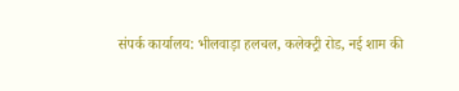संपर्क कार्यालय: भीलवाड़ा हलचल, कलेक्ट्री रोड, नई शाम की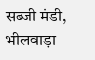सब्जी मंडी, भीलवाड़ा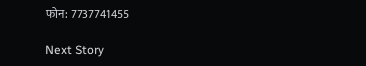फोन: 7737741455

Next Story